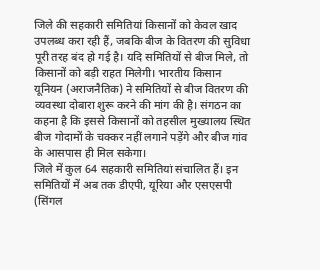जिले की सहकारी समितियां किसानों को केवल खाद उपलब्ध करा रही हैं, जबकि बीज के वितरण की सुविधा पूरी तरह बंद हो गई है। यदि समितियों से बीज मिले, तो किसानों को बड़ी राहत मिलेगी। भारतीय किसान यूनियन (अराजनैतिक) ने समितियों से बीज वितरण की व्यवस्था दोबारा शुरू करने की मांग की है। संगठन का कहना है कि इससे किसानों को तहसील मुख्यालय स्थित बीज गोदामों के चक्कर नहीं लगाने पड़ेंगे और बीज गांव के आसपास ही मिल सकेगा।
जिले में कुल 64 सहकारी समितियां संचालित हैं। इन समितियों में अब तक डीएपी, यूरिया और एसएसपी (सिंगल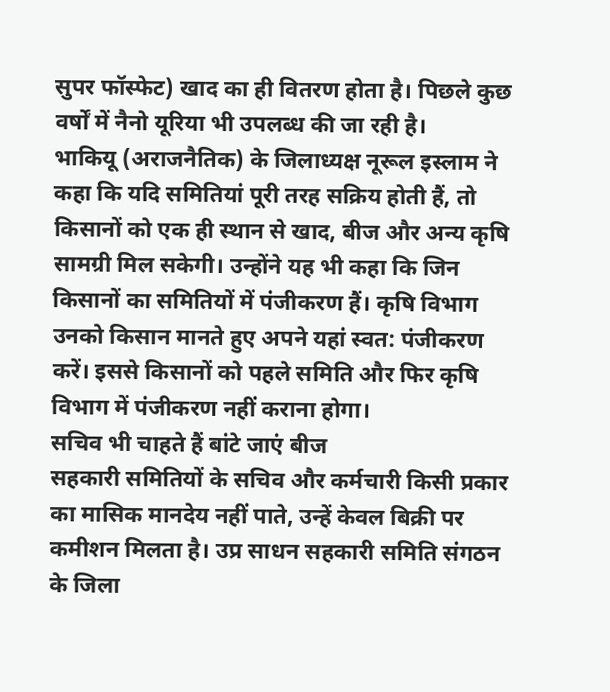सुपर फॉस्फेट) खाद का ही वितरण होता है। पिछले कुछ वर्षों में नैनो यूरिया भी उपलब्ध की जा रही है।
भाकियू (अराजनैतिक) के जिलाध्यक्ष नूरूल इस्लाम ने कहा कि यदि समितियां पूरी तरह सक्रिय होती हैं, तो किसानों को एक ही स्थान से खाद, बीज और अन्य कृषि सामग्री मिल सकेगी। उन्होंने यह भी कहा कि जिन किसानों का समितियों में पंजीकरण हैं। कृषि विभाग उनको किसान मानते हुए अपने यहां स्वत: पंजीकरण करें। इससे किसानों को पहले समिति और फिर कृषि विभाग में पंजीकरण नहीं कराना होगा।
सचिव भी चाहते हैं बांटे जाएं बीज
सहकारी समितियों के सचिव और कर्मचारी किसी प्रकार का मासिक मानदेय नहीं पाते, उन्हें केवल बिक्री पर कमीशन मिलता है। उप्र साधन सहकारी समिति संगठन के जिला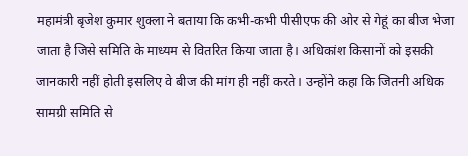महामंत्री बृजेश कुमार शुक्ला ने बताया कि कभी-कभी पीसीएफ की ओर से गेहूं का बीज भेजा जाता है जिसे समिति के माध्यम से वितरित किया जाता है। अधिकांश किसानों को इसकी जानकारी नहीं होती इसलिए वे बीज की मांग ही नहीं करते। उन्होंने कहा कि जितनी अधिक सामग्री समिति से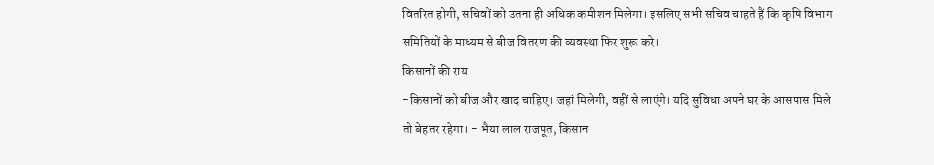वितरित होगी, सचिवों को उतना ही अधिक कमीशन मिलेगा। इसलिए सभी सचिव चाहते हैं कि कृषि विभाग समितियों के माध्यम से बीज वितरण की व्यवस्था फिर शुरू करे।
किसानों की राय
-किसानों को बीज और खाद चाहिए। जहां मिलेगी, वहीं से लाएंगे। यदि सुविधा अपने घर के आसपास मिले तो बेहतर रहेगा। - भैया लाल राजपूत, किसान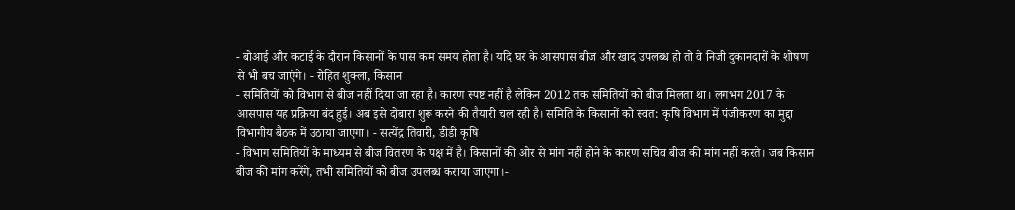- बोआई और कटाई के दौरान किसानों के पास कम समय होता है। यदि घर के आसपास बीज और खाद उपलब्ध हो तो वे निजी दुकानदारों के शोषण से भी बच जाएंगे। - रोहित शुक्ला, किसान
- समितियों को विभाग से बीज नहीं दिया जा रहा है। कारण स्पष्ट नहीं है लेकिन 2012 तक समितियों को बीज मिलता था। लगभग 2017 के आसपास यह प्रक्रिया बंद हुई। अब इसे दोबारा शुरू करने की तैयारी चल रही है। समिति के किसानों को स्वत: कृषि विभाग में पंजीकरण का मुद्दा विभागीय बैठक में उठाया जाएगा। - सत्येंद्र तिवारी, डीडी कृषि
- विभाग समितियों के माध्यम से बीज वितरण के पक्ष में है। किसानों की ओर से मांग नहीं होने के कारण सचिव बीज की मांग नहीं करते। जब किसान बीज की मांग करेंगे, तभी समितियों को बीज उपलब्ध कराया जाएगा।-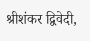श्रीशंकर द्विवेदी,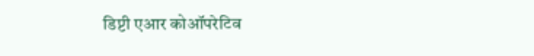डिप्टी एआर कोऑपरेटिव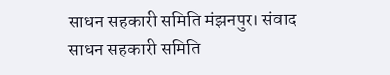साधन सहकारी समिति मंझनपुर। संवाद
साधन सहकारी समिति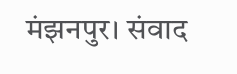मंझनपुर। संवाद